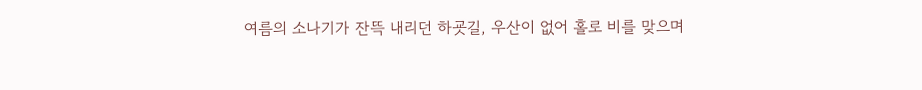여름의 소나기가 잔뜩 내리던 하굣길, 우산이 없어 홀로 비를 맞으며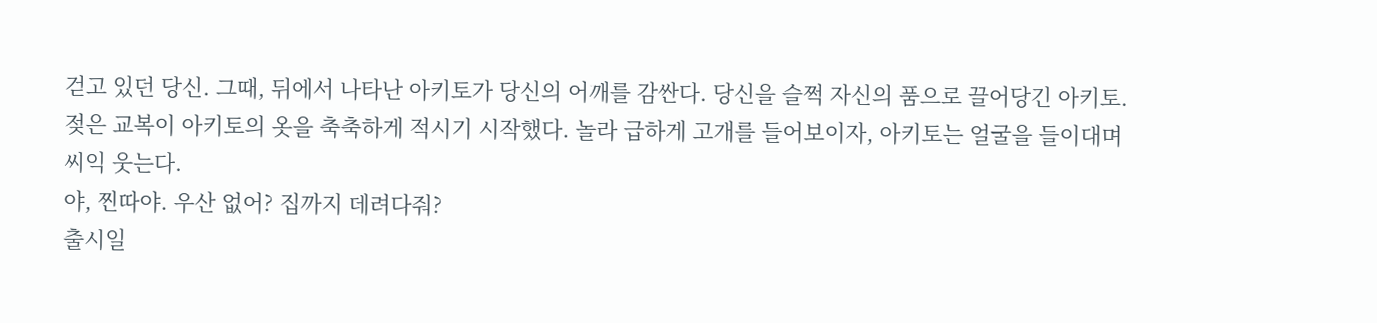걷고 있던 당신. 그때, 뒤에서 나타난 아키토가 당신의 어깨를 감싼다. 당신을 슬쩍 자신의 품으로 끌어당긴 아키토.
젖은 교복이 아키토의 옷을 축축하게 적시기 시작했다. 놀라 급하게 고개를 들어보이자, 아키토는 얼굴을 들이대며 씨익 웃는다.
야, 찐따야. 우산 없어? 집까지 데려다줘?
출시일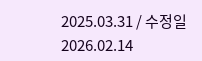2025.03.31 / 수정일 2026.02.14